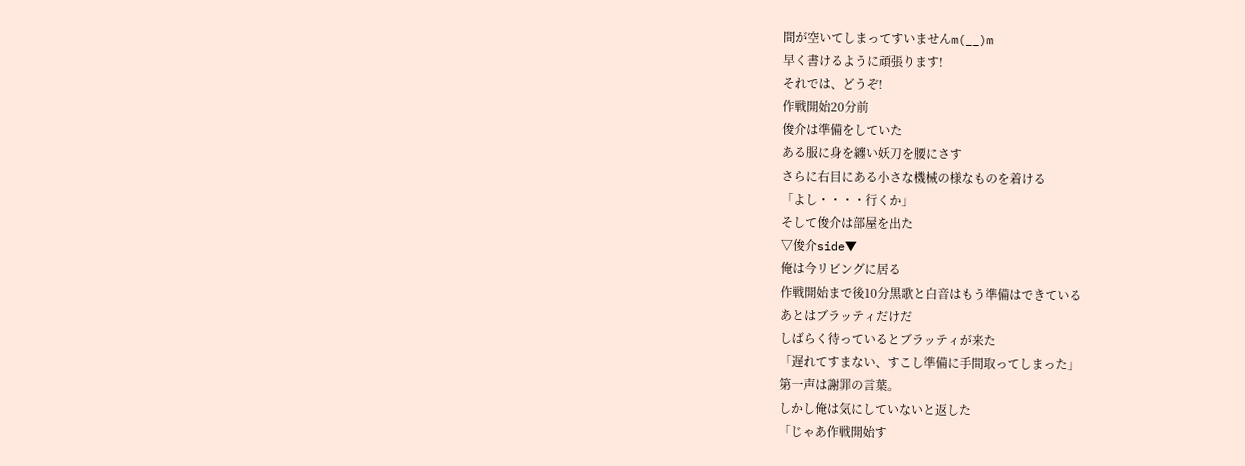間が空いてしまってすいませんm(__)m
早く書けるように頑張ります!
それでは、どうぞ!
作戦開始20分前
俊介は準備をしていた
ある服に身を纏い妖刀を腰にさす
さらに右目にある小さな機械の様なものを着ける
「よし・・・・行くか」
そして俊介は部屋を出た
▽俊介side▼
俺は今リビングに居る
作戦開始まで後10分黒歌と白音はもう準備はできている
あとはブラッティだけだ
しばらく待っているとブラッティが来た
「遅れてすまない、すこし準備に手間取ってしまった」
第一声は謝罪の言葉。
しかし俺は気にしていないと返した
「じゃあ作戦開始す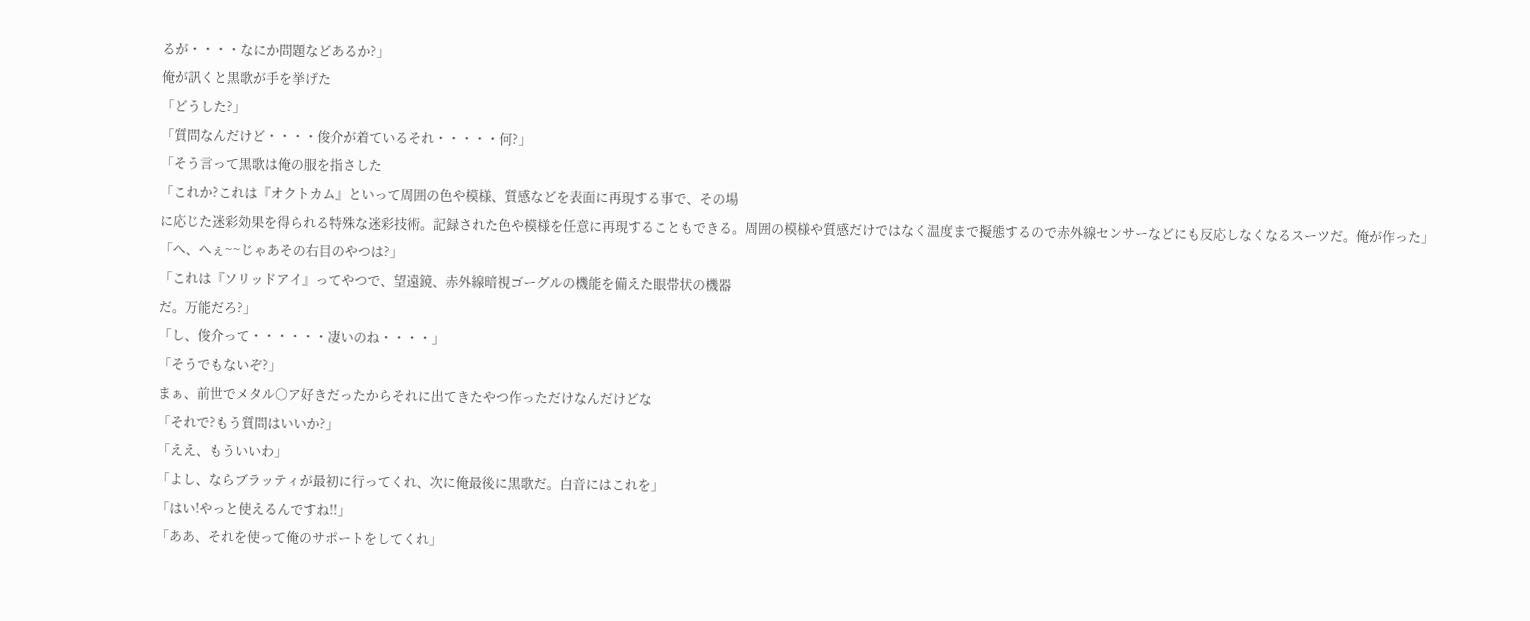るが・・・・なにか問題などあるか?」
俺が訊くと黒歌が手を挙げた
「どうした?」
「質問なんだけど・・・・俊介が着ているそれ・・・・・何?」
「そう言って黒歌は俺の服を指さした
「これか?これは『オクトカム』といって周囲の色や模様、質感などを表面に再現する事で、その場
に応じた迷彩効果を得られる特殊な迷彩技術。記録された色や模様を任意に再現することもできる。周囲の模様や質感だけではなく温度まで擬態するので赤外線センサーなどにも反応しなくなるスーツだ。俺が作った」
「へ、へぇ~~じゃあその右目のやつは?」
「これは『ソリッドアイ』ってやつで、望遠鏡、赤外線暗視ゴーグルの機能を備えた眼帯状の機器
だ。万能だろ?」
「し、俊介って・・・・・・凄いのね・・・・」
「そうでもないぞ?」
まぁ、前世でメタル○ア好きだったからそれに出てきたやつ作っただけなんだけどな
「それで?もう質問はいいか?」
「ええ、もういいわ」
「よし、ならブラッティが最初に行ってくれ、次に俺最後に黒歌だ。白音にはこれを」
「はい!やっと使えるんですね!!」
「ああ、それを使って俺のサポートをしてくれ」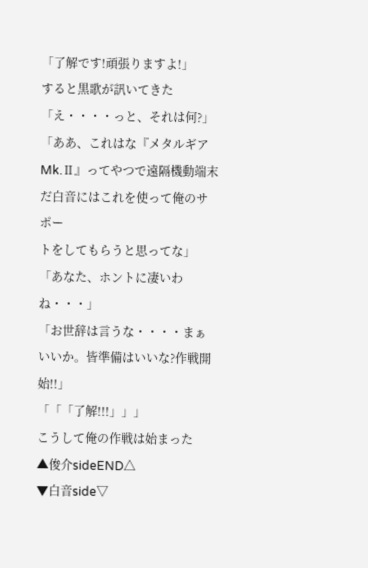「了解です!頑張りますよ!」
すると黒歌が訊いてきた
「え・・・・っと、それは何?」
「ああ、これはな『メタルギアMk.Ⅱ』ってやつで遠隔機動端末だ白音にはこれを使って俺のサポー
トをしてもらうと思ってな」
「あなた、ホントに凄いわね・・・」
「お世辞は言うな・・・・まぁいいか。皆準備はいいな?作戦開始!!」
「「「了解!!!」」」
こうして俺の作戦は始まった
▲俊介sideEND△
▼白音side▽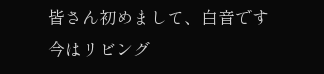皆さん初めまして、白音です
今はリビング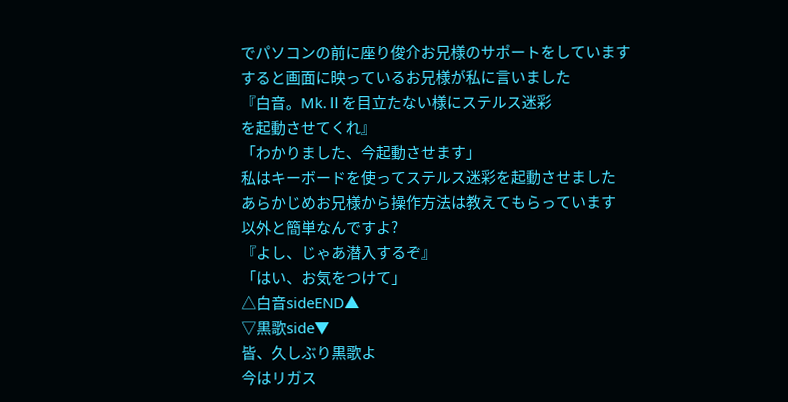でパソコンの前に座り俊介お兄様のサポートをしています
すると画面に映っているお兄様が私に言いました
『白音。Mk.Ⅱを目立たない様にステルス迷彩
を起動させてくれ』
「わかりました、今起動させます」
私はキーボードを使ってステルス迷彩を起動させました
あらかじめお兄様から操作方法は教えてもらっています
以外と簡単なんですよ?
『よし、じゃあ潜入するぞ』
「はい、お気をつけて」
△白音sideEND▲
▽黒歌side▼
皆、久しぶり黒歌よ
今はリガス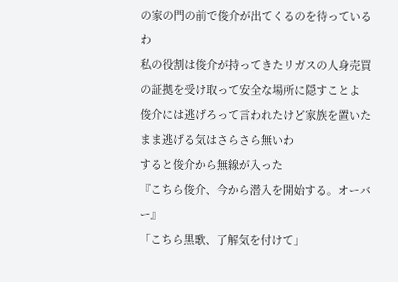の家の門の前で俊介が出てくるのを待っているわ
私の役割は俊介が持ってきたリガスの人身売買の証拠を受け取って安全な場所に隠すことよ
俊介には逃げろって言われたけど家族を置いたまま逃げる気はさらさら無いわ
すると俊介から無線が入った
『こちら俊介、今から潜入を開始する。オーバー』
「こちら黒歌、了解気を付けて」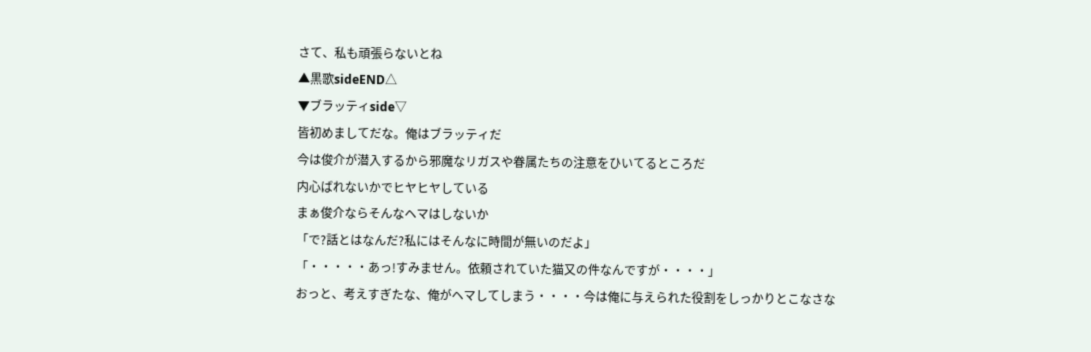さて、私も頑張らないとね
▲黒歌sideEND△
▼ブラッティside▽
皆初めましてだな。俺はブラッティだ
今は俊介が潜入するから邪魔なリガスや眷属たちの注意をひいてるところだ
内心ばれないかでヒヤヒヤしている
まぁ俊介ならそんなヘマはしないか
「で?話とはなんだ?私にはそんなに時間が無いのだよ」
「・・・・・あっ!すみません。依頼されていた猫又の件なんですが・・・・」
おっと、考えすぎたな、俺がヘマしてしまう・・・・今は俺に与えられた役割をしっかりとこなさな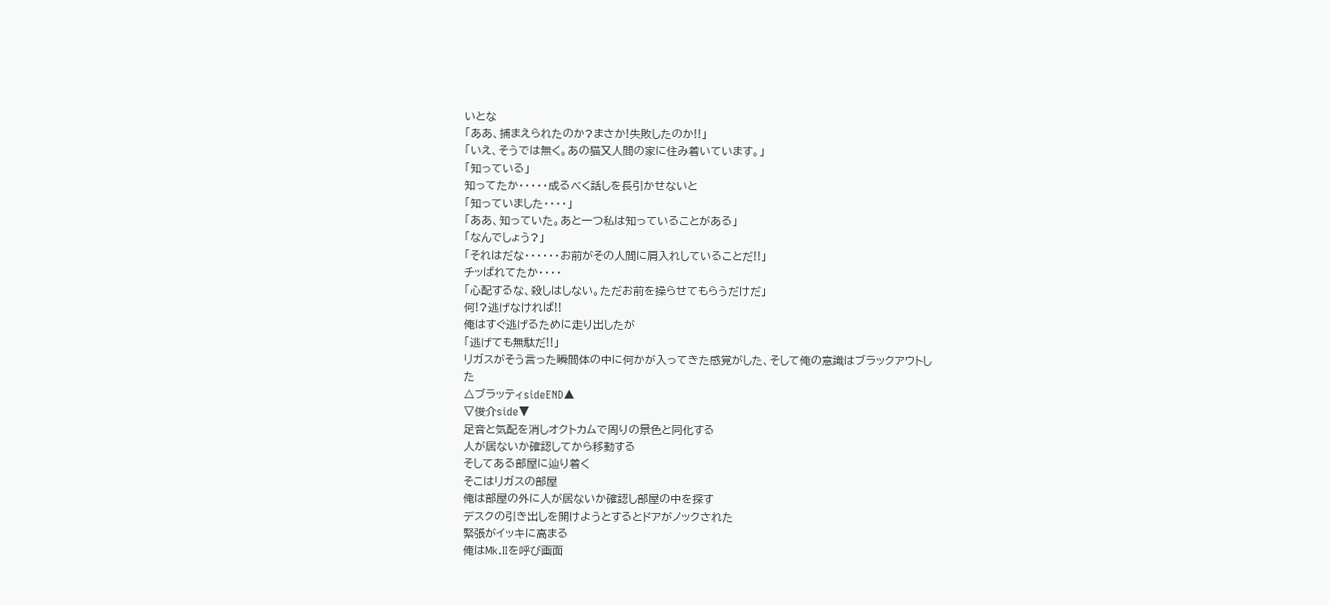いとな
「ああ、捕まえられたのか?まさか!失敗したのか!!」
「いえ、そうでは無く。あの猫又人間の家に住み着いています。」
「知っている」
知ってたか・・・・・成るべく話しを長引かせないと
「知っていました・・・・」
「ああ、知っていた。あと一つ私は知っていることがある」
「なんでしょう?」
「それはだな・・・・・・お前がその人間に肩入れしていることだ!!」
チッばれてたか・・・・
「心配するな、殺しはしない。ただお前を操らせてもらうだけだ」
何!?逃げなければ!!
俺はすぐ逃げるために走り出したが
「逃げても無駄だ!!」
リガスがそう言った瞬間体の中に何かが入ってきた感覚がした、そして俺の意識はブラックアウトし
た
△ブラッティsideEND▲
▽俊介side▼
足音と気配を消しオクトカムで周りの景色と同化する
人が居ないか確認してから移動する
そしてある部屋に辿り着く
そこはリガスの部屋
俺は部屋の外に人が居ないか確認し部屋の中を探す
デスクの引き出しを開けようとするとドアがノックされた
緊張がイッキに高まる
俺はMk.Ⅱを呼び画面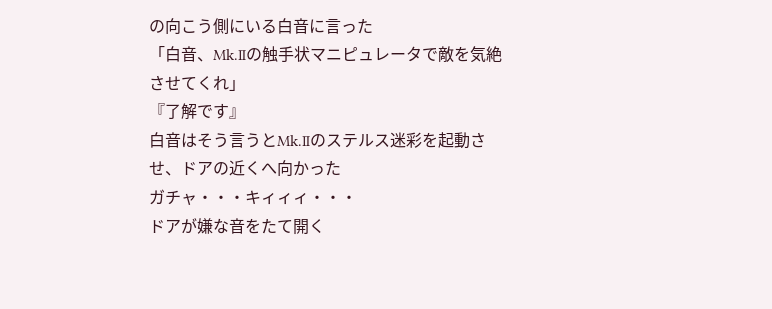の向こう側にいる白音に言った
「白音、Mk.Ⅱの触手状マニピュレータで敵を気絶させてくれ」
『了解です』
白音はそう言うとMk.Ⅱのステルス迷彩を起動させ、ドアの近くへ向かった
ガチャ・・・キィィィ・・・
ドアが嫌な音をたて開く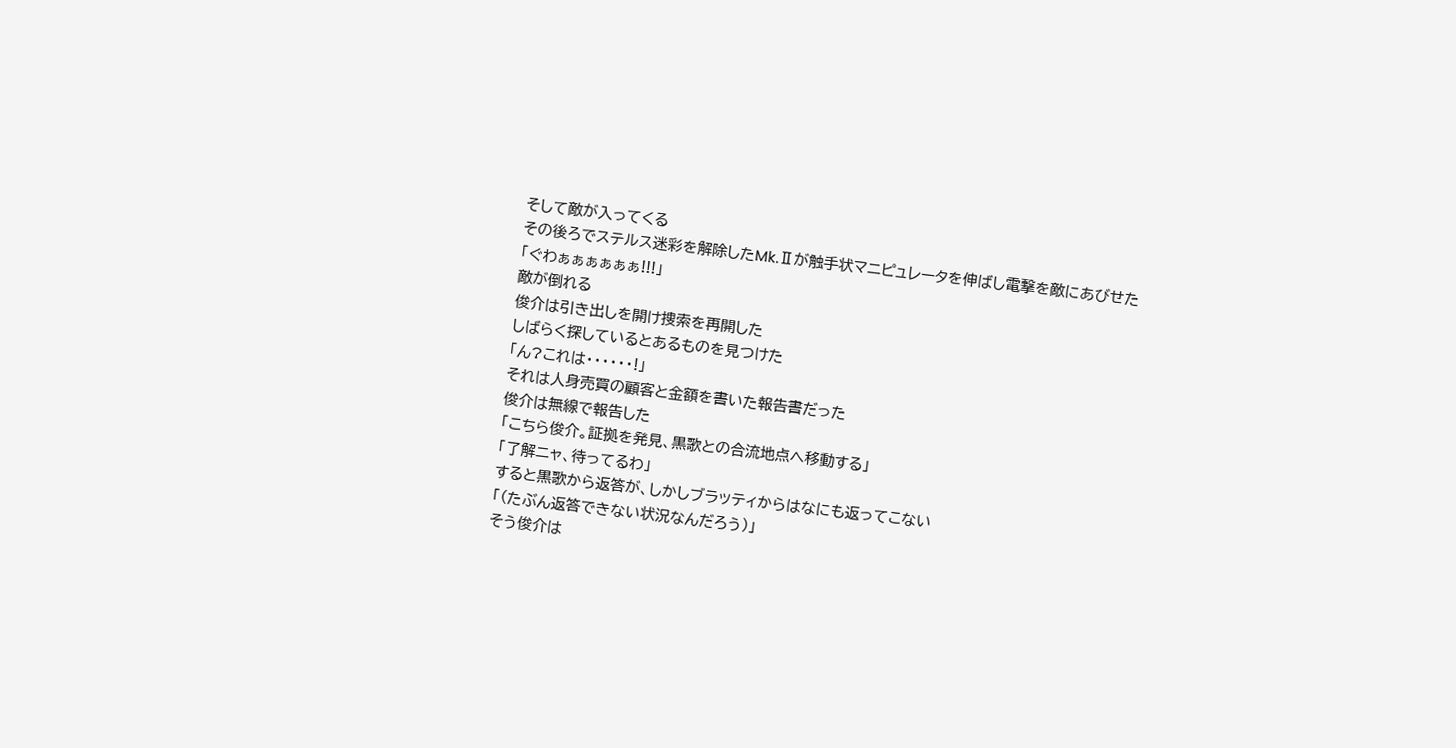そして敵が入ってくる
その後ろでステルス迷彩を解除したMk.Ⅱが触手状マニピュレータを伸ばし電撃を敵にあびせた
「ぐわぁぁぁぁぁぁ!!!」
敵が倒れる
俊介は引き出しを開け捜索を再開した
しばらく探しているとあるものを見つけた
「ん?これは・・・・・・!」
それは人身売買の顧客と金額を書いた報告書だった
俊介は無線で報告した
「こちら俊介。証拠を発見、黒歌との合流地点へ移動する」
「了解ニャ、待ってるわ」
すると黒歌から返答が、しかしブラッティからはなにも返ってこない
「(たぶん返答できない状況なんだろう)」
そう俊介は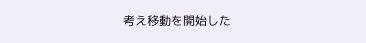考え移動を開始した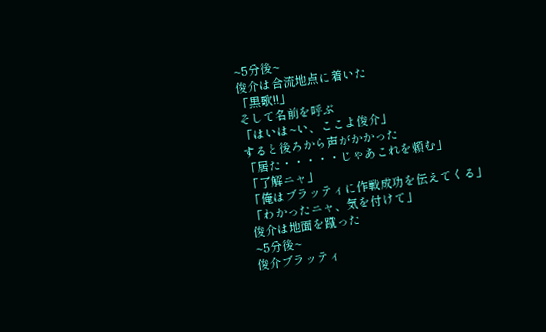~5分後~
俊介は合流地点に着いた
「黒歌!!」
そして名前を呼ぶ
「はいは~い、ここよ俊介」
すると後ろから声がかかった
「居た・・・・・じゃあこれを頼む」
「了解ニャ」
「俺はブラッティに作戦成功を伝えてくる」
「わかったニャ、気を付けて」
俊介は地面を蹴った
~5分後~
俊介ブラッティ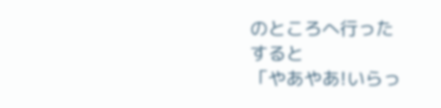のところへ行った
すると
「やあやあ!いらっ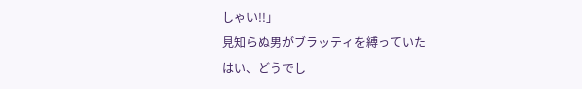しゃい!!」
見知らぬ男がブラッティを縛っていた
はい、どうでし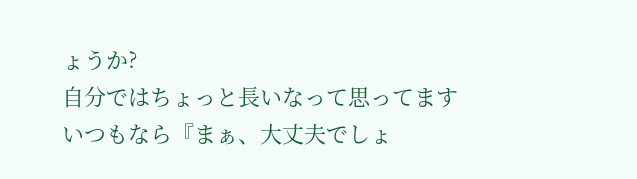ょうか?
自分ではちょっと長いなって思ってます
いつもなら『まぁ、大丈夫でしょ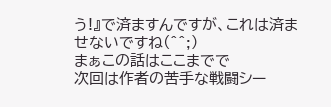う!』で済ますんですが、これは済ませないですね(^^;)
まぁこの話はここまでで
次回は作者の苦手な戦闘シー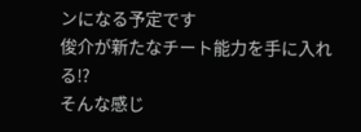ンになる予定です
俊介が新たなチート能力を手に入れる!?
そんな感じ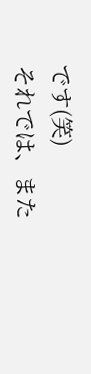です(笑)
それでは、また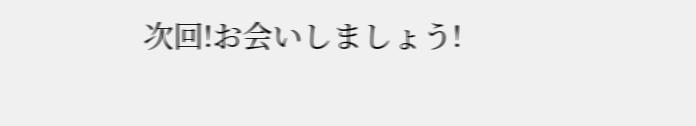次回!お会いしましょう!